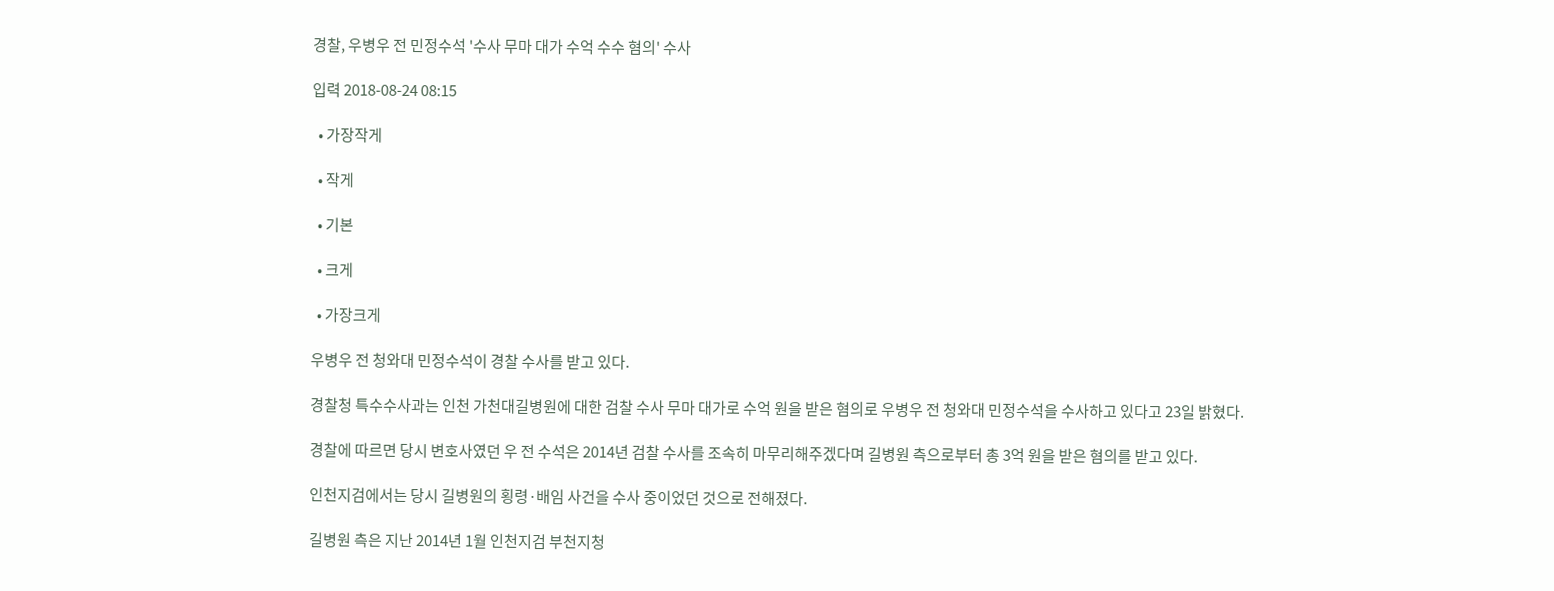경찰, 우병우 전 민정수석 '수사 무마 대가 수억 수수 혐의' 수사

입력 2018-08-24 08:15

  • 가장작게

  • 작게

  • 기본

  • 크게

  • 가장크게

우병우 전 청와대 민정수석이 경찰 수사를 받고 있다.

경찰청 특수수사과는 인천 가천대길병원에 대한 검찰 수사 무마 대가로 수억 원을 받은 혐의로 우병우 전 청와대 민정수석을 수사하고 있다고 23일 밝혔다.

경찰에 따르면 당시 변호사였던 우 전 수석은 2014년 검찰 수사를 조속히 마무리해주겠다며 길병원 측으로부터 총 3억 원을 받은 혐의를 받고 있다.

인천지검에서는 당시 길병원의 횡령·배임 사건을 수사 중이었던 것으로 전해졌다.

길병원 측은 지난 2014년 1월 인천지검 부천지청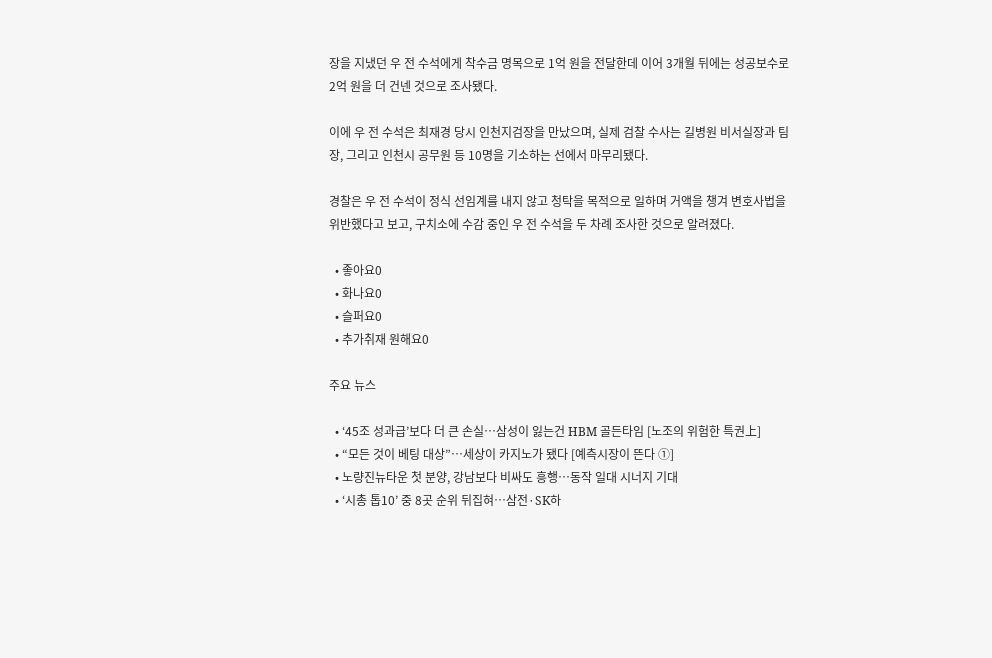장을 지냈던 우 전 수석에게 착수금 명목으로 1억 원을 전달한데 이어 3개월 뒤에는 성공보수로 2억 원을 더 건넨 것으로 조사됐다.

이에 우 전 수석은 최재경 당시 인천지검장을 만났으며, 실제 검찰 수사는 길병원 비서실장과 팀장, 그리고 인천시 공무원 등 10명을 기소하는 선에서 마무리됐다.

경찰은 우 전 수석이 정식 선임계를 내지 않고 청탁을 목적으로 일하며 거액을 챙겨 변호사법을 위반했다고 보고, 구치소에 수감 중인 우 전 수석을 두 차례 조사한 것으로 알려졌다.

  • 좋아요0
  • 화나요0
  • 슬퍼요0
  • 추가취재 원해요0

주요 뉴스

  • ‘45조 성과급’보다 더 큰 손실…삼성이 잃는건 HBM 골든타임 [노조의 위험한 특권上]
  • “모든 것이 베팅 대상”…세상이 카지노가 됐다 [예측시장이 뜬다 ①]
  • 노량진뉴타운 첫 분양, 강남보다 비싸도 흥행⋯동작 일대 시너지 기대
  • ‘시총 톱10’ 중 8곳 순위 뒤집혀⋯삼전·SK하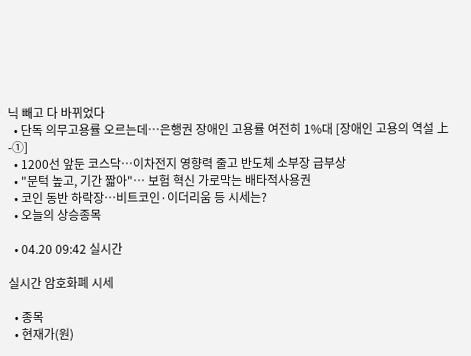닉 빼고 다 바뀌었다
  • 단독 의무고용률 오르는데…은행권 장애인 고용률 여전히 1%대 [장애인 고용의 역설 上-①]
  • 1200선 앞둔 코스닥…이차전지 영향력 줄고 반도체 소부장 급부상
  • "문턱 높고, 기간 짧아"… 보험 혁신 가로막는 배타적사용권
  • 코인 동반 하락장…비트코인·이더리움 등 시세는?
  • 오늘의 상승종목

  • 04.20 09:42 실시간

실시간 암호화폐 시세

  • 종목
  • 현재가(원)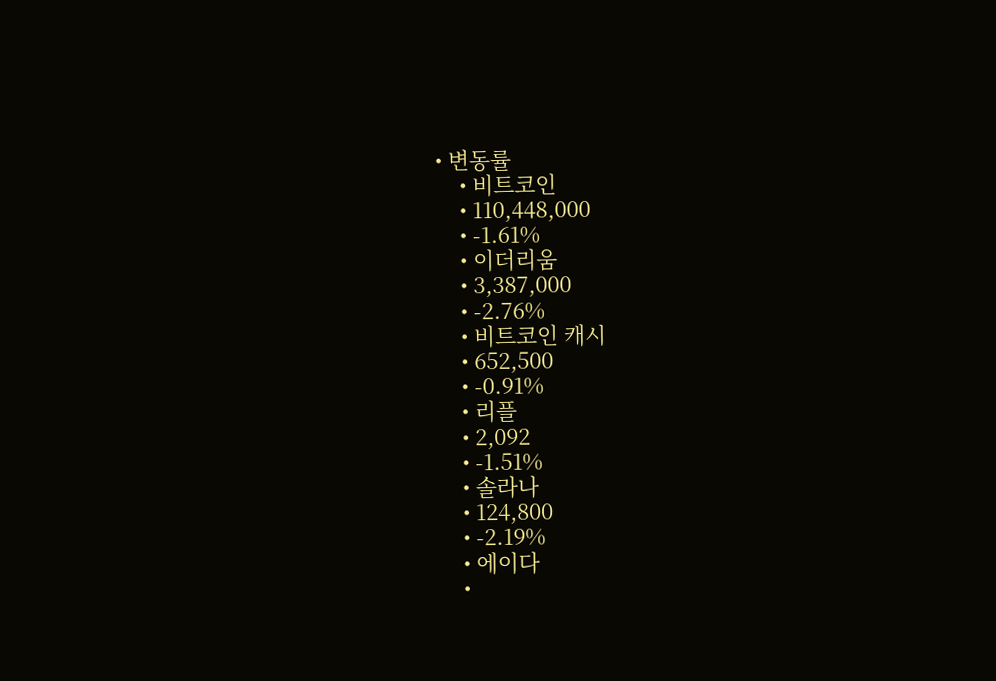• 변동률
    • 비트코인
    • 110,448,000
    • -1.61%
    • 이더리움
    • 3,387,000
    • -2.76%
    • 비트코인 캐시
    • 652,500
    • -0.91%
    • 리플
    • 2,092
    • -1.51%
    • 솔라나
    • 124,800
    • -2.19%
    • 에이다
    •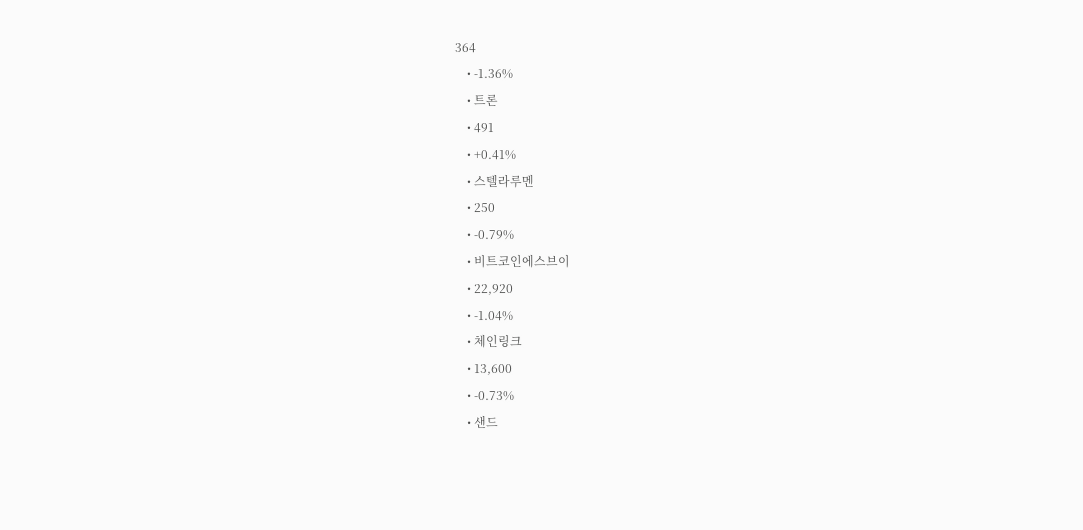364
    • -1.36%
    • 트론
    • 491
    • +0.41%
    • 스텔라루멘
    • 250
    • -0.79%
    • 비트코인에스브이
    • 22,920
    • -1.04%
    • 체인링크
    • 13,600
    • -0.73%
    • 샌드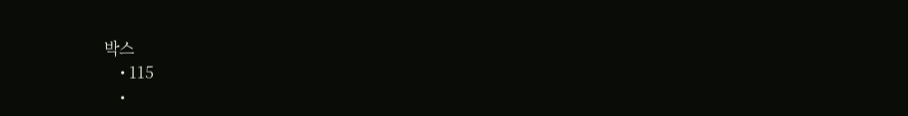박스
    • 115
    •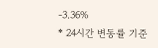-3.36%
* 24시간 변동률 기준